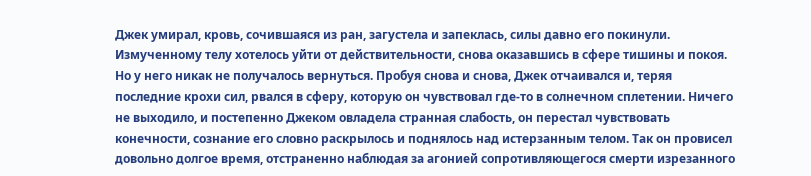Джек умирал, кровь, сочившаяся из ран, загустела и запеклась, силы давно его покинули. Измученному телу хотелось уйти от действительности, снова оказавшись в сфере тишины и покоя. Но у него никак не получалось вернуться. Пробуя снова и снова, Джек отчаивался и, теряя последние крохи сил, рвался в сферу, которую он чувствовал где-то в солнечном сплетении. Ничего не выходило, и постепенно Джеком овладела странная слабость, он перестал чувствовать конечности, сознание его словно раскрылось и поднялось над истерзанным телом. Так он провисел довольно долгое время, отстраненно наблюдая за агонией сопротивляющегося смерти изрезанного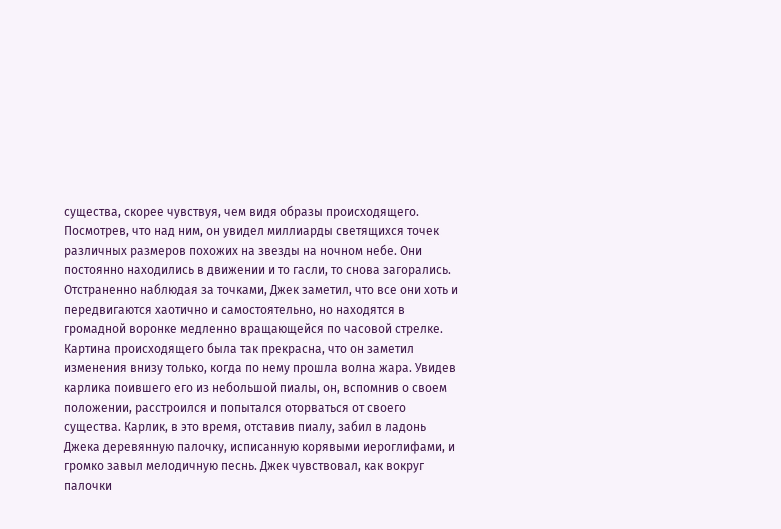существа, скорее чувствуя, чем видя образы происходящего. Посмотрев, что над ним, он увидел миллиарды светящихся точек различных размеров похожих на звезды на ночном небе. Они постоянно находились в движении и то гасли, то снова загорались. Отстраненно наблюдая за точками, Джек заметил, что все они хоть и передвигаются хаотично и самостоятельно, но находятся в громадной воронке медленно вращающейся по часовой стрелке. Картина происходящего была так прекрасна, что он заметил изменения внизу только, когда по нему прошла волна жара. Увидев карлика поившего его из небольшой пиалы, он, вспомнив о своем положении, расстроился и попытался оторваться от своего существа. Карлик, в это время, отставив пиалу, забил в ладонь Джека деревянную палочку, исписанную корявыми иероглифами, и громко завыл мелодичную песнь. Джек чувствовал, как вокруг палочки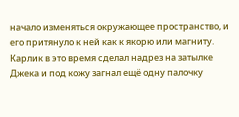начало изменяться окружающее пространство, и его притянуло к ней как к якорю или магниту. Карлик в это время сделал надрез на затылке Джека и под кожу загнал ещё одну палочку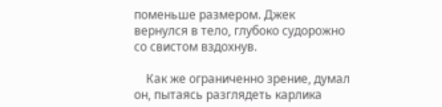поменьше размером. Джек вернулся в тело, глубоко судорожно со свистом вздохнув.

    Как же ограниченно зрение, думал он, пытаясь разглядеть карлика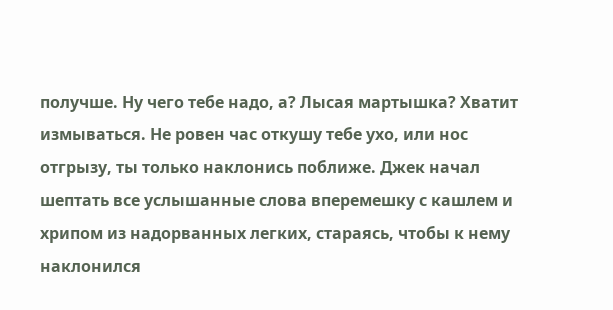получше. Ну чего тебе надо, а? Лысая мартышка? Хватит измываться. Не ровен час откушу тебе ухо, или нос отгрызу, ты только наклонись поближе. Джек начал шептать все услышанные слова вперемешку с кашлем и хрипом из надорванных легких, стараясь, чтобы к нему наклонился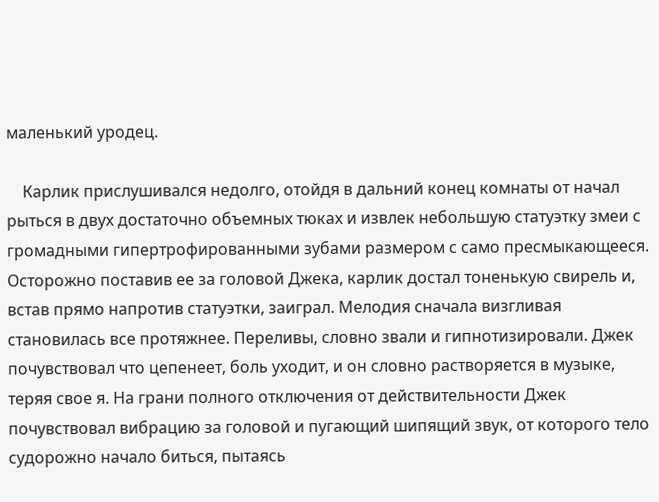маленький уродец.

    Карлик прислушивался недолго, отойдя в дальний конец комнаты от начал рыться в двух достаточно объемных тюках и извлек небольшую статуэтку змеи с громадными гипертрофированными зубами размером с само пресмыкающееся. Осторожно поставив ее за головой Джека, карлик достал тоненькую свирель и, встав прямо напротив статуэтки, заиграл. Мелодия сначала визгливая становилась все протяжнее. Переливы, словно звали и гипнотизировали. Джек почувствовал что цепенеет, боль уходит, и он словно растворяется в музыке, теряя свое я. На грани полного отключения от действительности Джек почувствовал вибрацию за головой и пугающий шипящий звук, от которого тело судорожно начало биться, пытаясь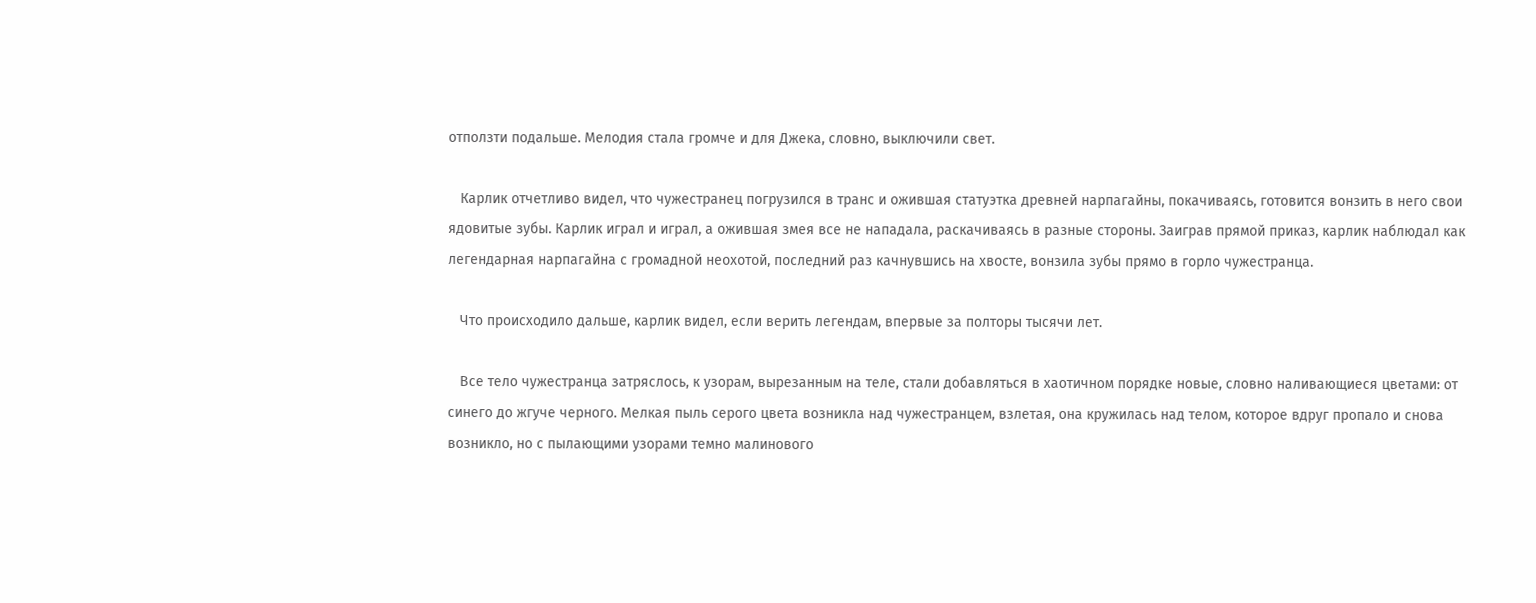отползти подальше. Мелодия стала громче и для Джека, словно, выключили свет.

   Карлик отчетливо видел, что чужестранец погрузился в транс и ожившая статуэтка древней нарпагайны, покачиваясь, готовится вонзить в него свои ядовитые зубы. Карлик играл и играл, а ожившая змея все не нападала, раскачиваясь в разные стороны. Заиграв прямой приказ, карлик наблюдал как легендарная нарпагайна с громадной неохотой, последний раз качнувшись на хвосте, вонзила зубы прямо в горло чужестранца.

   Что происходило дальше, карлик видел, если верить легендам, впервые за полторы тысячи лет.

   Все тело чужестранца затряслось, к узорам, вырезанным на теле, стали добавляться в хаотичном порядке новые, словно наливающиеся цветами: от синего до жгуче черного. Мелкая пыль серого цвета возникла над чужестранцем, взлетая, она кружилась над телом, которое вдруг пропало и снова возникло, но с пылающими узорами темно малинового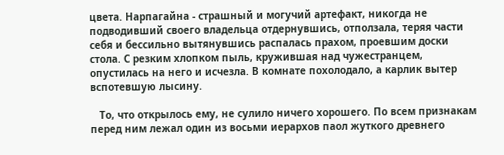цвета. Нарпагайна - страшный и могучий артефакт, никогда не подводивший своего владельца отдернувшись, отползала, теряя части себя и бессильно вытянувшись распалась прахом, проевшим доски стола. С резким хлопком пыль, кружившая над чужестранцем, опустилась на него и исчезла. В комнате похолодало, а карлик вытер вспотевшую лысину.

   То, что открылось ему, не сулило ничего хорошего. По всем признакам перед ним лежал один из восьми иерархов паол жуткого древнего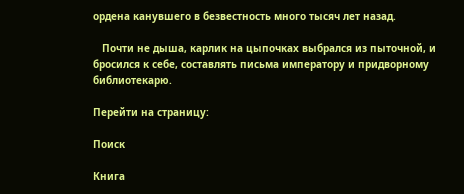ордена канувшего в безвестность много тысяч лет назад.

   Почти не дыша, карлик на цыпочках выбрался из пыточной, и бросился к себе, составлять письма императору и придворному библиотекарю.

Перейти на страницу:

Поиск

Книга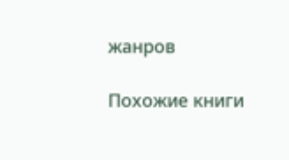жанров

Похожие книги